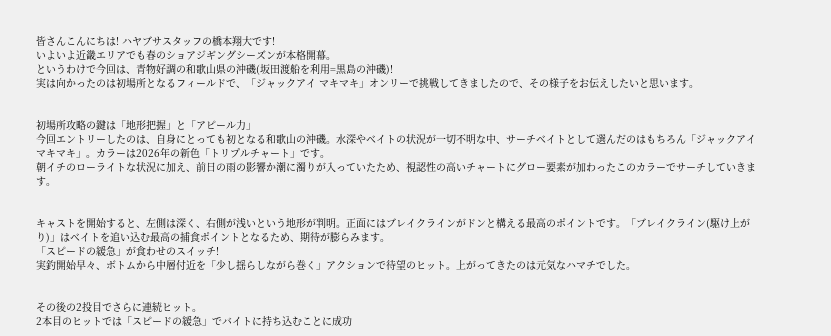皆さんこんにちは! ハヤブサスタッフの橋本翔大です!
いよいよ近畿エリアでも春のショアジギングシーズンが本格開幕。
というわけで今回は、青物好調の和歌山県の沖磯(坂田渡船を利用=黒島の沖磯)!
実は向かったのは初場所となるフィールドで、「ジャックアイ マキマキ」オンリーで挑戦してきましたので、その様子をお伝えしたいと思います。


初場所攻略の鍵は「地形把握」と「アピール力」
今回エントリーしたのは、自身にとっても初となる和歌山の沖磯。水深やベイトの状況が一切不明な中、サーチベイトとして選んだのはもちろん「ジャックアイ マキマキ」。カラーは2026年の新色「トリプルチャート」です。
朝イチのローライトな状況に加え、前日の雨の影響か潮に濁りが入っていたため、視認性の高いチャートにグロー要素が加わったこのカラーでサーチしていきます。


キャストを開始すると、左側は深く、右側が浅いという地形が判明。正面にはブレイクラインがドンと構える最高のポイントです。「ブレイクライン(駆け上がり)」はベイトを追い込む最高の捕食ポイントとなるため、期待が膨らみます。
「スピードの緩急」が食わせのスイッチ!
実釣開始早々、ボトムから中層付近を「少し揺らしながら巻く」アクションで待望のヒット。上がってきたのは元気なハマチでした。


その後の2投目でさらに連続ヒット。
2本目のヒットでは「スピードの緩急」でバイトに持ち込むことに成功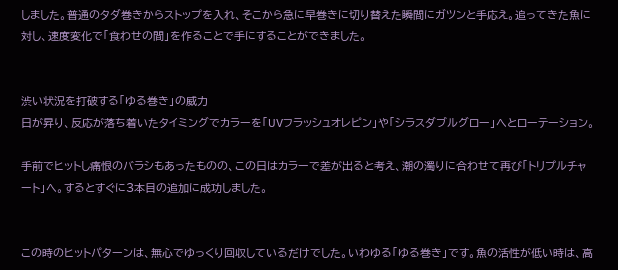しました。普通のタダ巻きからストップを入れ、そこから急に早巻きに切り替えた瞬間にガツンと手応え。追ってきた魚に対し、速度変化で「食わせの間」を作ることで手にすることができました。


渋い状況を打破する「ゆる巻き」の威力
日が昇り、反応が落ち着いたタイミングでカラーを「UVフラッシュオレピン」や「シラスダブルグロー」へとローテーション。

手前でヒットし痛恨のバラシもあったものの、この日はカラーで差が出ると考え、潮の濁りに合わせて再び「トリプルチャート」へ。するとすぐに3本目の追加に成功しました。


この時のヒットパターンは、無心でゆっくり回収しているだけでした。いわゆる「ゆる巻き」です。魚の活性が低い時は、高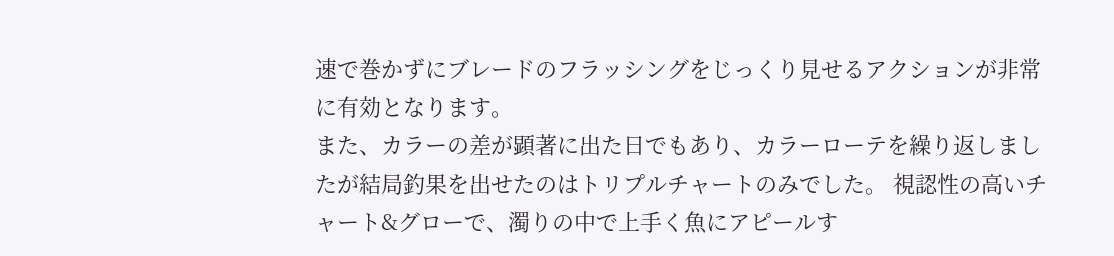速で巻かずにブレードのフラッシングをじっくり見せるアクションが非常に有効となります。
また、カラーの差が顕著に出た日でもあり、カラーローテを繰り返しましたが結局釣果を出せたのはトリプルチャートのみでした。 視認性の高いチャート&グローで、濁りの中で上手く魚にアピールす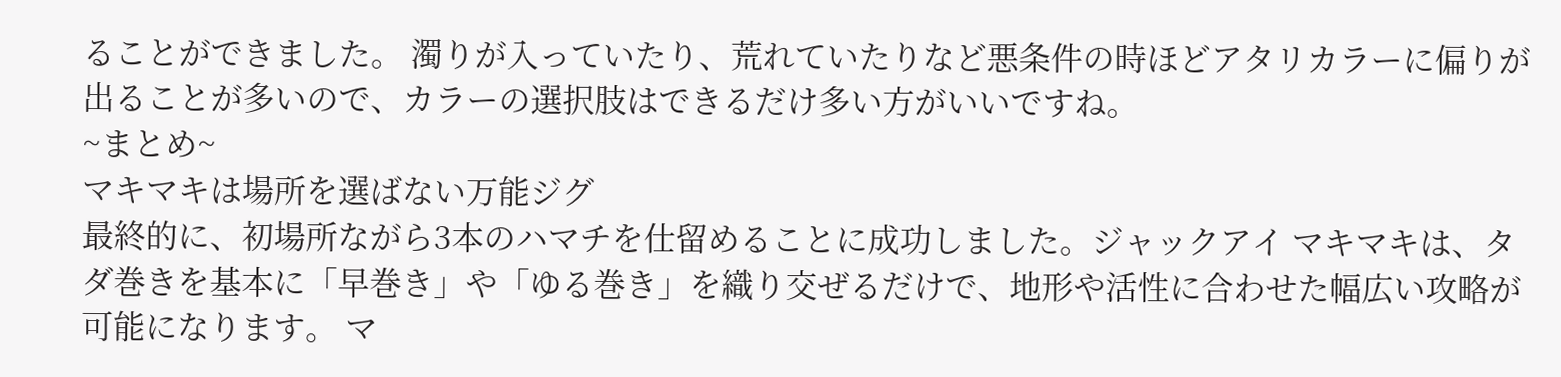ることができました。 濁りが入っていたり、荒れていたりなど悪条件の時ほどアタリカラーに偏りが出ることが多いので、カラーの選択肢はできるだけ多い方がいいですね。
~まとめ~
マキマキは場所を選ばない万能ジグ
最終的に、初場所ながら3本のハマチを仕留めることに成功しました。ジャックアイ マキマキは、タダ巻きを基本に「早巻き」や「ゆる巻き」を織り交ぜるだけで、地形や活性に合わせた幅広い攻略が可能になります。 マ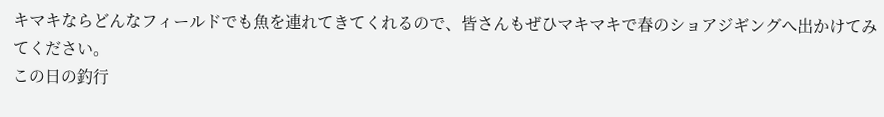キマキならどんなフィールドでも魚を連れてきてくれるので、皆さんもぜひマキマキで春のショアジギングへ出かけてみてください。
この日の釣行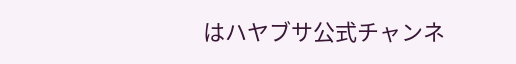はハヤブサ公式チャンネ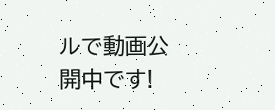ルで動画公開中です!